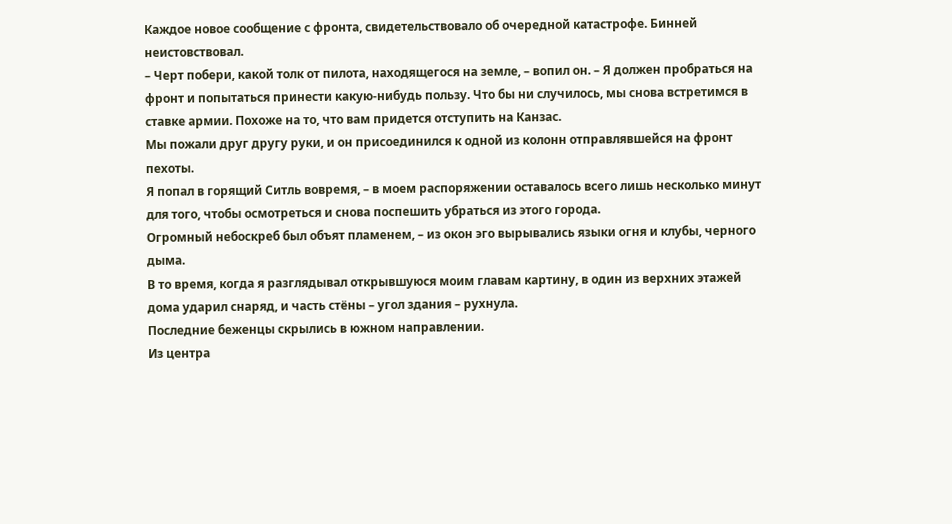Каждое новое сообщение с фронта, свидетельствовало об очередной катастрофе. Бинней неистовствовал.
– Черт побери, какой толк от пилота, находящегося на земле, – вопил он. – Я должен пробраться на фронт и попытаться принести какую-нибудь пользу. Что бы ни случилось, мы снова встретимся в ставке армии. Похоже на то, что вам придется отступить на Канзас.
Мы пожали друг другу руки, и он присоединился к одной из колонн отправлявшейся на фронт пехоты.
Я попал в горящий Ситль вовремя, – в моем распоряжении оставалось всего лишь несколько минут для того, чтобы осмотреться и снова поспешить убраться из этого города.
Огромный небоскреб был объят пламенем, – из окон эго вырывались языки огня и клубы, черного дыма.
В то время, когда я разглядывал открывшуюся моим главам картину, в один из верхних этажей дома ударил снаряд, и часть стёны – угол здания – рухнула.
Последние беженцы скрылись в южном направлении.
Из центра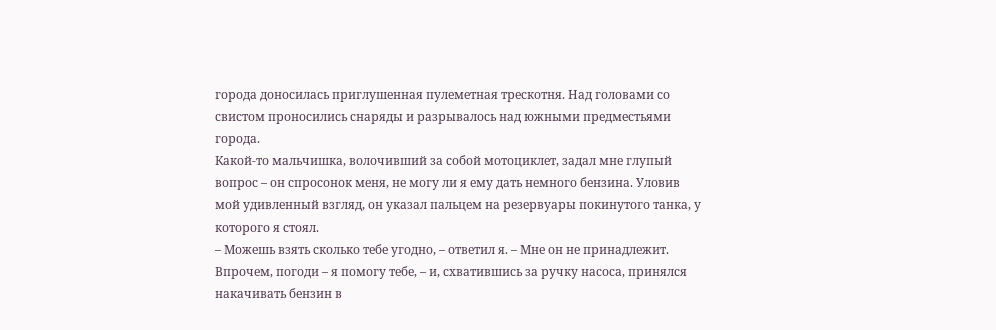города доносилась приглушенная пулеметная трескотня. Над головами со свистом проносились снаряды и разрывалось над южными предместьями города.
Какой-то мальчишка, волочивший за собой мотоциклет, задал мне глупый вопрос – он спросонок меня, не могу ли я ему дать немного бензина. Уловив мой удивленный взгляд, он указал пальцем на резервуары покинутого танка, у которого я стоял.
– Можешь взять сколько тебе угодно, – ответил я. – Мне он не принадлежит. Впрочем, погоди – я помогу тебе, – и, схватившись за ручку насоса, принялся накачивать бензин в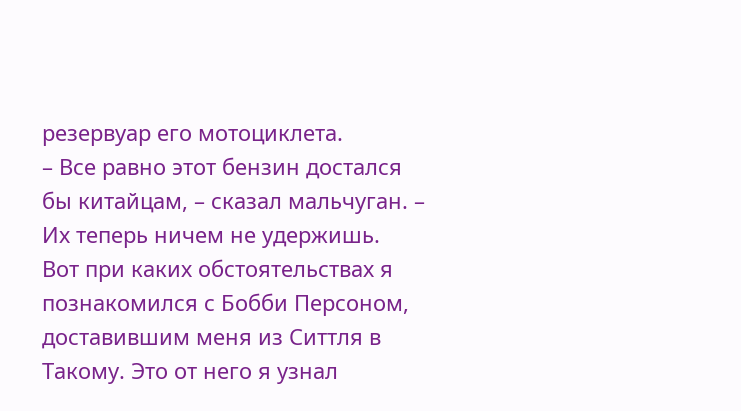резервуар его мотоциклета.
– Все равно этот бензин достался бы китайцам, – сказал мальчуган. – Их теперь ничем не удержишь.
Вот при каких обстоятельствах я познакомился с Бобби Персоном, доставившим меня из Ситтля в Такому. Это от него я узнал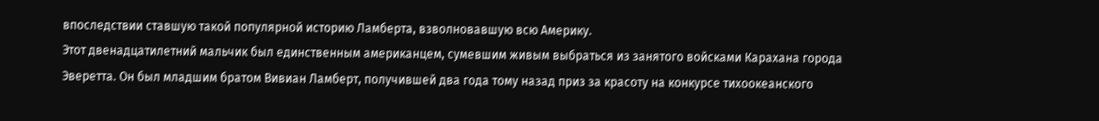впоследствии ставшую такой популярной историю Ламберта, взволновавшую всю Америку.
Этот двенадцатилетний мальчик был единственным американцем, сумевшим живым выбраться из занятого войсками Карахана города Эверетта. Он был младшим братом Вивиан Ламберт, получившей два года тому назад приз за красоту на конкурсе тихоокеанского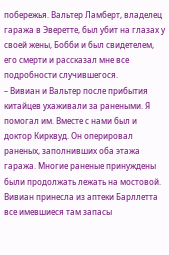побережья. Вальтер Ламберт, владелец гаража в Эверетте, был убит на глазах у своей жены, Бобби и был свидетелем, его смерти и рассказал мне все подробности случившегося.
– Вивиан и Вальтер после прибытия китайцев ухаживали за ранеными. Я помогал им. Вместе с нами был и доктор Кирквуд. Он оперировал раненых, заполнивших оба этажа гаража. Многие раненые принуждены были продолжать лежать на мостовой.
Вивиан принесла из аптеки Барллетта все имевшиеся там запасы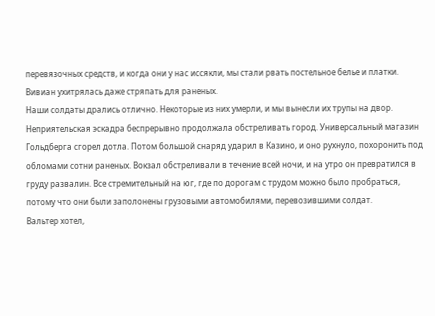перевязочных средств, и когда они у нас иссякли, мы стали рвать постельное белье и платки. Вивиан ухитрялась даже стряпать для раненых.
Наши солдаты дрались отлично. Некоторые из них умерли, и мы вынесли их трупы на двор. Неприятельская эскадра беспрерывно продолжала обстреливать город. Универсальный магазин Гольдберга сгорел дотла. Потом большой снаряд ударил в Казино, и оно рухнуло, похоронить под обломами сотни раненых. Вокзал обстреливали в течение всей ночи, и на утро он превратился в груду развалин. Все стремительный на юг, где по дорогам с трудом можно было пробраться, потому что они были заполонены грузовыми автомобилями, перевозившими солдат.
Вальтер хотел,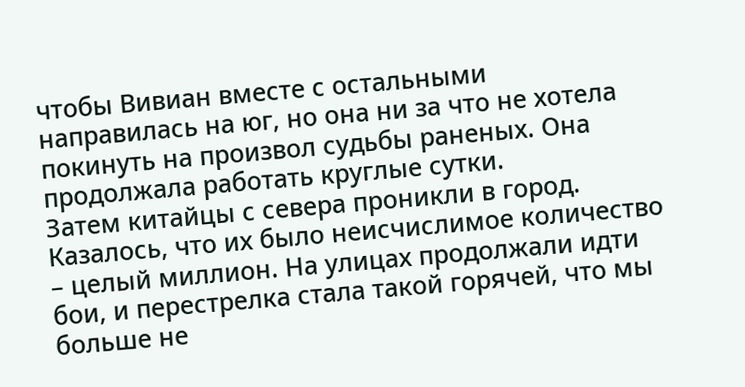чтобы Вивиан вместе с остальными направилась на юг, но она ни за что не хотела покинуть на произвол судьбы раненых. Она продолжала работать круглые сутки.
Затем китайцы с севера проникли в город. Казалось, что их было неисчислимое количество – целый миллион. На улицах продолжали идти бои, и перестрелка стала такой горячей, что мы больше не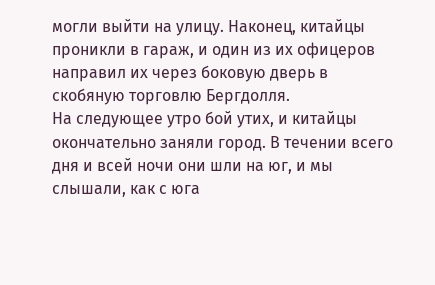могли выйти на улицу. Наконец, китайцы проникли в гараж, и один из их офицеров направил их через боковую дверь в скобяную торговлю Бергдолля.
На следующее утро бой утих, и китайцы окончательно заняли город. В течении всего дня и всей ночи они шли на юг, и мы слышали, как с юга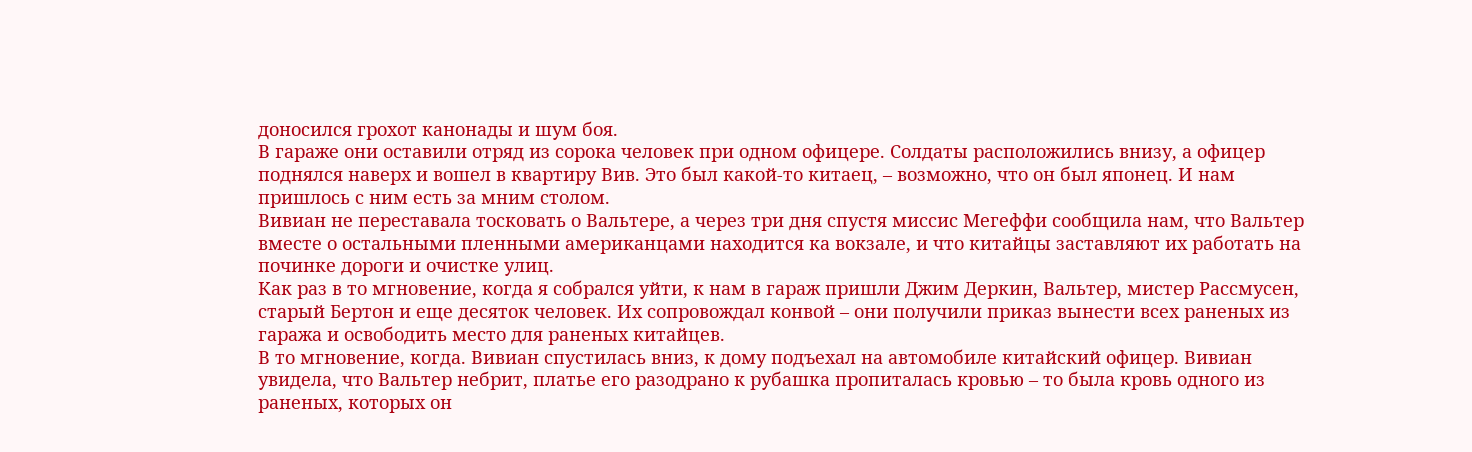доносился грохот канонады и шум боя.
В гараже они оставили отряд из сорока человек при одном офицере. Солдаты расположились внизу, а офицер поднялся наверх и вошел в квартиру Вив. Это был какой-то китаец, – возможно, что он был японец. И нам пришлось с ним есть за мним столом.
Вивиан не переставала тосковать о Вальтере, а через три дня спустя миссис Мегеффи сообщила нам, что Вальтер вместе о остальными пленными американцами находится ка вокзале, и что китайцы заставляют их работать на починке дороги и очистке улиц.
Как раз в то мгновение, когда я собрался уйти, к нам в гараж пришли Джим Деркин, Вальтер, мистер Рассмусен, старый Бертон и еще десяток человек. Их сопровождал конвой – они получили приказ вынести всех раненых из гаража и освободить место для раненых китайцев.
В то мгновение, когда. Вивиан спустилась вниз, к дому подъехал на автомобиле китайский офицер. Вивиан увидела, что Вальтер небрит, платье его разодрано к рубашка пропиталась кровью – то была кровь одного из раненых, которых он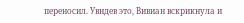переносил. Увидев это, Вивиан вскрикнула и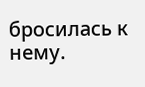бросилась к нему.